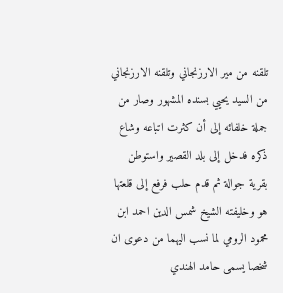تلقنه من مير الارزنجاني وتلقنه الارزنجاني من السيد يحيي بسنده المشهور وصار من جملة خلفائه إلى أن كثرت اتباعه وشاع ذكره فدخل إلى بلد القصير واستوطن بقرية جوالة ثم قدم حلب فرفع إلى قلعتها هو وخليفته الشيخ شمس الدين احمد ابن محمود الرومي لما نسب اليهما من دعوى ان شخصا يسمى حامد الهندي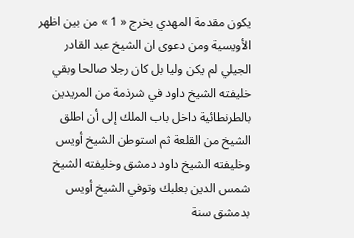يكون مقدمة المهدي يخرج « 1 » من بين اظهر الأويسية ومن دعوى ان الشيخ عبد القادر الجيلي لم يكن وليا بل كان رجلا صالحا وبقي خليفته الشيخ داود في شرذمة من المريدين بالطرنطائية داخل باب الملك إلى أن اطلق الشيخ من القلعة ثم استوطن الشيخ أويس وخليفته الشيخ داود دمشق وخليفته الشيخ شمس الدين بعلبك وتوفي الشيخ أويس بدمشق سنة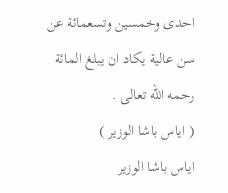احدى وخمسين وتسعمائة عن سن عالية يكاد ان يبلغ المائة رحمه اللّه تعالى .
( اياس باشا الوزير )
اياس باشا الوزير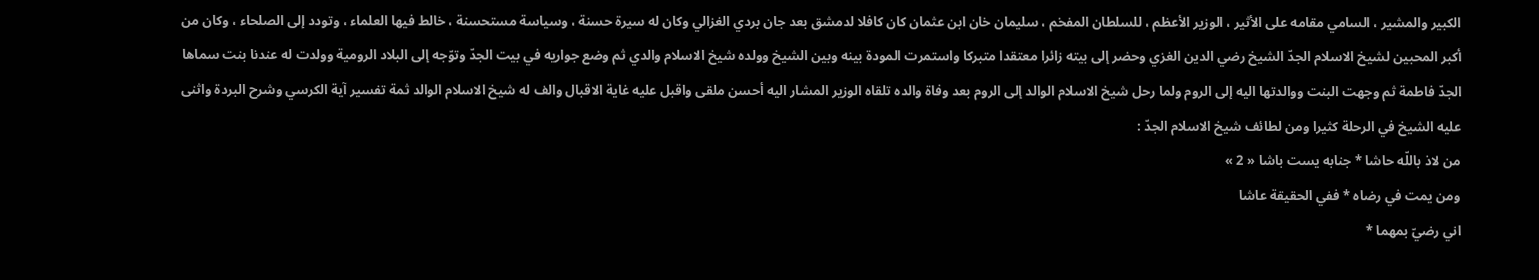الكبير والمشير ، السامي مقامه على الأثير ، الوزير الأعظم ، للسلطان المفخم ، سليمان خان ابن عثمان كان كافلا لدمشق بعد جان بردي الغزالي وكان له سيرة حسنة ، وسياسة مستحسنة ، خالط فيها العلماء ، وتودد إلى الصلحاء ، وكان من أكبر المحبين لشيخ الاسلام الجدّ الشيخ رضي الدين الغزي وحضر إلى بيته زائرا معتقدا متبركا واستمرت المودة بينه وبين الشيخ وولده شيخ الاسلام والدي ثم وضع جواريه في بيت الجدّ وتوّجه إلى البلاد الرومية وولدت له عندنا بنت سماها الجدّ فاطمة ثم وجهت البنت ووالدتها اليه إلى الروم ولما رحل شيخ الاسلام الوالد إلى الروم بعد وفاة والده تلقاه الوزير المشار اليه أحسن ملقى واقبل عليه غاية الاقبال والف له شيخ الاسلام الوالد ثمة تفسير آية الكرسي وشرح البردة واثنى عليه الشيخ في الرحلة كثيرا ومن لطائف شيخ الاسلام الجدّ :
من لاذ باللّه حاشا * جنابه يست باشا « 2 »
ومن يمت في رضاه * ففي الحقيقة عاشا
اني رضيّ بمهما *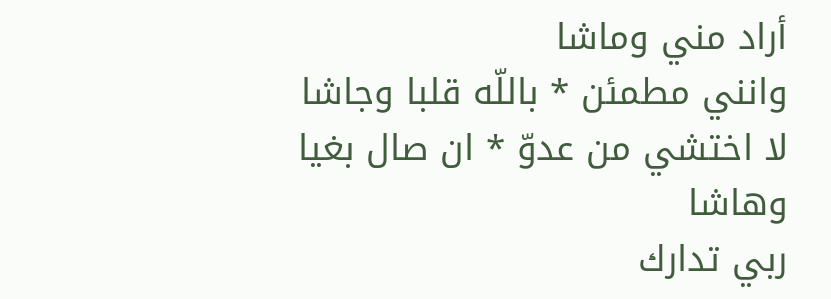أراد مني وماشا
وانني مطمئن * باللّه قلبا وجاشا
لا اختشي من عدوّ * ان صال بغيا وهاشا
ربي تدارك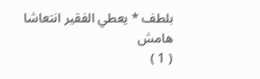بلطف * يعطي الفقير انتعاشا
هامش
( 1 )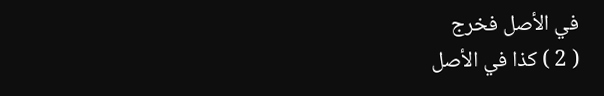في الأصل فخرج
( 2 ) كذا في الأصل